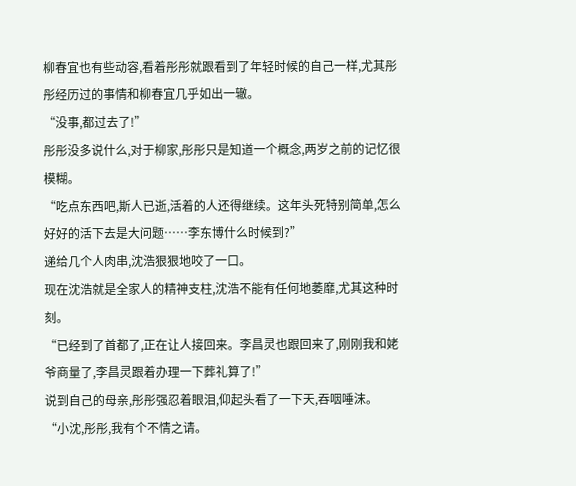柳春宜也有些动容,看着彤彤就跟看到了年轻时候的自己一样,尤其彤彤经历过的事情和柳春宜几乎如出一辙。
“没事,都过去了!”
彤彤没多说什么,对于柳家,彤彤只是知道一个概念,两岁之前的记忆很模糊。
“吃点东西吧,斯人已逝,活着的人还得继续。这年头死特别简单,怎么好好的活下去是大问题……李东博什么时候到?”
递给几个人肉串,沈浩狠狠地咬了一口。
现在沈浩就是全家人的精神支柱,沈浩不能有任何地萎靡,尤其这种时刻。
“已经到了首都了,正在让人接回来。李昌灵也跟回来了,刚刚我和姥爷商量了,李昌灵跟着办理一下葬礼算了!”
说到自己的母亲,彤彤强忍着眼泪,仰起头看了一下天,吞咽唾沫。
“小沈,彤彤,我有个不情之请。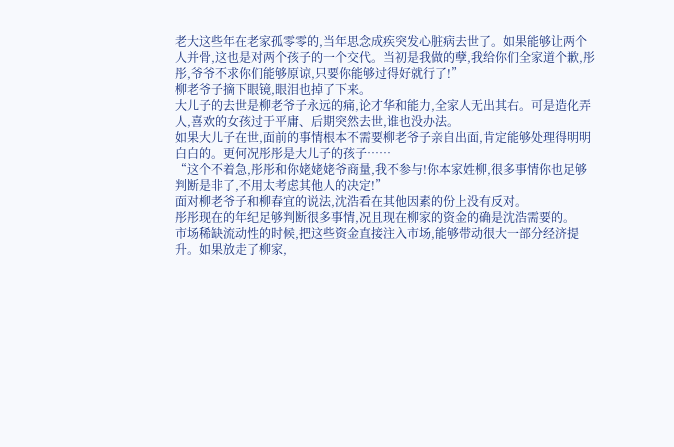老大这些年在老家孤零零的,当年思念成疾突发心脏病去世了。如果能够让两个人并骨,这也是对两个孩子的一个交代。当初是我做的孽,我给你们全家道个歉,彤彤,爷爷不求你们能够原谅,只要你能够过得好就行了!”
柳老爷子摘下眼镜,眼泪也掉了下来。
大儿子的去世是柳老爷子永远的痛,论才华和能力,全家人无出其右。可是造化弄人,喜欢的女孩过于平庸、后期突然去世,谁也没办法。
如果大儿子在世,面前的事情根本不需要柳老爷子亲自出面,肯定能够处理得明明白白的。更何况彤彤是大儿子的孩子……
“这个不着急,彤彤和你姥姥姥爷商量,我不参与!你本家姓柳,很多事情你也足够判断是非了,不用太考虑其他人的决定!”
面对柳老爷子和柳春宜的说法,沈浩看在其他因素的份上没有反对。
彤彤现在的年纪足够判断很多事情,况且现在柳家的资金的确是沈浩需要的。
市场稀缺流动性的时候,把这些资金直接注入市场,能够带动很大一部分经济提升。如果放走了柳家,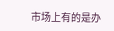市场上有的是办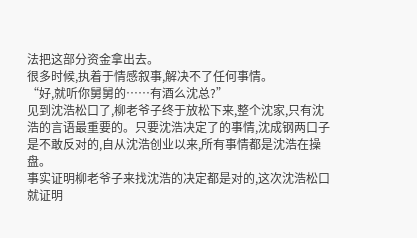法把这部分资金拿出去。
很多时候,执着于情感叙事,解决不了任何事情。
“好,就听你舅舅的……有酒么沈总?”
见到沈浩松口了,柳老爷子终于放松下来,整个沈家,只有沈浩的言语最重要的。只要沈浩决定了的事情,沈成钢两口子是不敢反对的,自从沈浩创业以来,所有事情都是沈浩在操盘。
事实证明柳老爷子来找沈浩的决定都是对的,这次沈浩松口就证明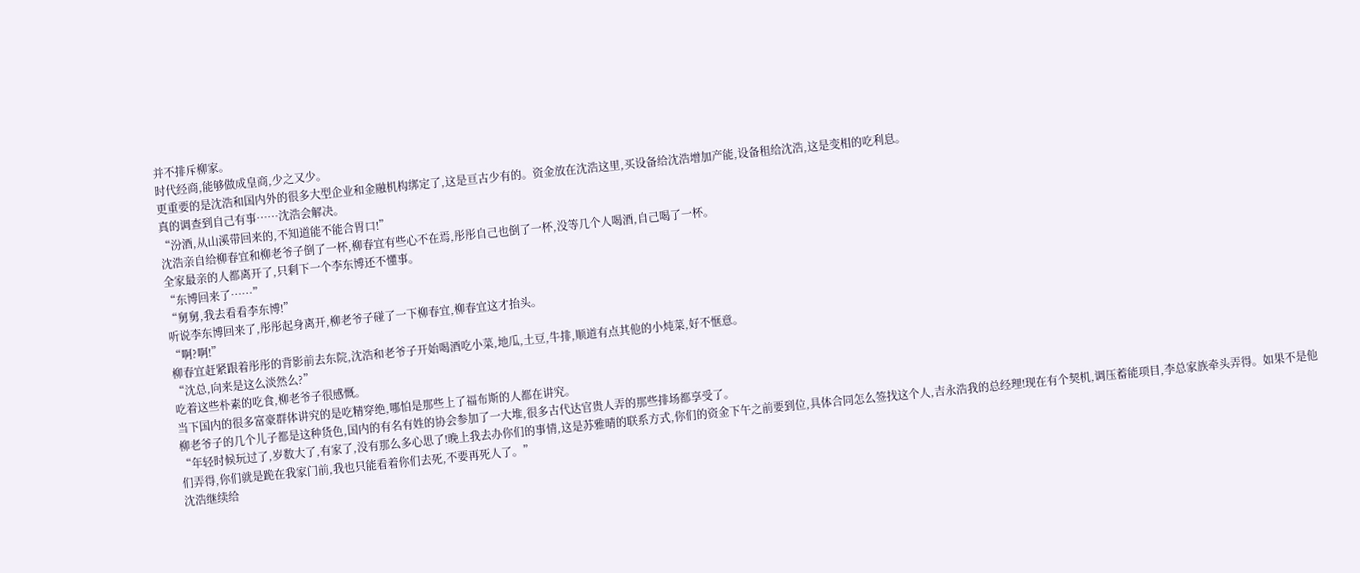并不排斥柳家。
时代经商,能够做成皇商,少之又少。
更重要的是沈浩和国内外的很多大型企业和金融机构绑定了,这是亘古少有的。资金放在沈浩这里,买设备给沈浩增加产能,设备租给沈浩,这是变相的吃利息。
真的调查到自己有事……沈浩会解决。
“汾酒,从山溪带回来的,不知道能不能合胃口!”
沈浩亲自给柳春宜和柳老爷子倒了一杯,柳春宜有些心不在焉,彤彤自己也倒了一杯,没等几个人喝酒,自己喝了一杯。
全家最亲的人都离开了,只剩下一个李东博还不懂事。
“东博回来了……”
“舅舅,我去看看李东博!”
听说李东博回来了,彤彤起身离开,柳老爷子碰了一下柳春宜,柳春宜这才抬头。
“啊?啊!”
柳春宜赶紧跟着彤彤的背影前去东院,沈浩和老爷子开始喝酒吃小菜,地瓜,土豆,牛排,顺道有点其他的小炖菜,好不惬意。
“沈总,向来是这么淡然么?”
吃着这些朴素的吃食,柳老爷子很感慨。
当下国内的很多富豪群体讲究的是吃精穿绝,哪怕是那些上了福布斯的人都在讲究。
柳老爷子的几个儿子都是这种货色,国内的有名有姓的协会参加了一大堆,很多古代达官贵人弄的那些排场都享受了。
“年轻时候玩过了,岁数大了,有家了,没有那么多心思了!晚上我去办你们的事情,这是苏雅晴的联系方式,你们的资金下午之前要到位,具体合同怎么签找这个人,吉永浩我的总经理!现在有个契机,调压蓄能项目,李总家族牵头弄得。如果不是他们弄得,你们就是跪在我家门前,我也只能看着你们去死,不要再死人了。”
沈浩继续给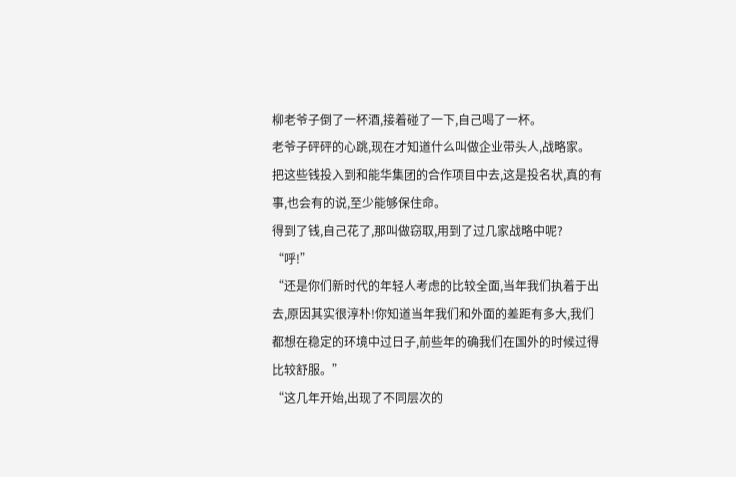柳老爷子倒了一杯酒,接着碰了一下,自己喝了一杯。
老爷子砰砰的心跳,现在才知道什么叫做企业带头人,战略家。
把这些钱投入到和能华集团的合作项目中去,这是投名状,真的有事,也会有的说,至少能够保住命。
得到了钱,自己花了,那叫做窃取,用到了过几家战略中呢?
“呼!”
“还是你们新时代的年轻人考虑的比较全面,当年我们执着于出去,原因其实很淳朴!你知道当年我们和外面的差距有多大,我们都想在稳定的环境中过日子,前些年的确我们在国外的时候过得比较舒服。”
“这几年开始,出现了不同层次的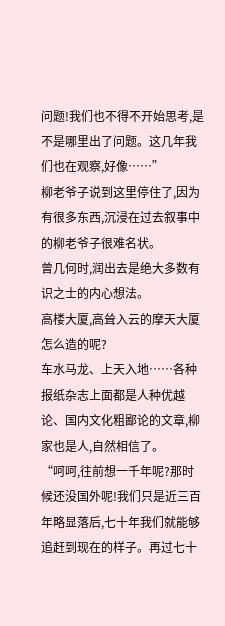问题!我们也不得不开始思考,是不是哪里出了问题。这几年我们也在观察,好像……”
柳老爷子说到这里停住了,因为有很多东西,沉浸在过去叙事中的柳老爷子很难名状。
曾几何时,润出去是绝大多数有识之士的内心想法。
高楼大厦,高耸入云的摩天大厦怎么造的呢?
车水马龙、上天入地……各种报纸杂志上面都是人种优越论、国内文化粗鄙论的文章,柳家也是人,自然相信了。
“呵呵,往前想一千年呢?那时候还没国外呢!我们只是近三百年略显落后,七十年我们就能够追赶到现在的样子。再过七十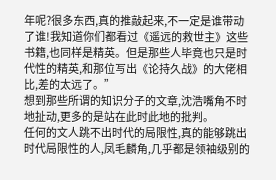年呢?很多东西,真的推敲起来,不一定是谁带动了谁!我知道你们都看过《遥远的救世主》这些书籍,也同样是精英。但是那些人毕竟也只是时代性的精英,和那位写出《论持久战》的大佬相比,差的太远了。”
想到那些所谓的知识分子的文章,沈浩嘴角不时地扯动,更多的是站在此时此地的批判。
任何的文人跳不出时代的局限性,真的能够跳出时代局限性的人,凤毛麟角,几乎都是领袖级别的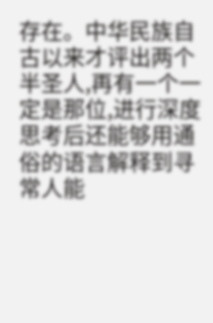存在。中华民族自古以来才评出两个半圣人,再有一个一定是那位,进行深度思考后还能够用通俗的语言解释到寻常人能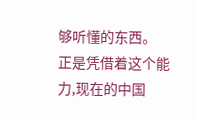够听懂的东西。
正是凭借着这个能力,现在的中国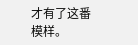才有了这番模样。